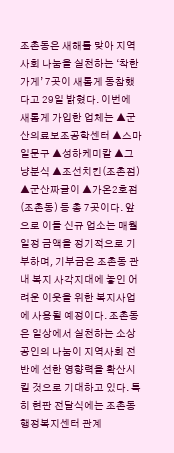조촌동은 새해를 맞아 지역사회 나눔을 실천하는 ‘착한가게’ 7곳이 새롭게 동참했다고 29일 밝혔다. 이번에 새롭게 가입한 업체는 ▲군산의료보조공학센터 ▲스마일문구 ▲성하케미칼 ▲그냥분식 ▲조선치킨(조촌점) ▲군산짜글이 ▲가온2호점(조촌동) 등 총 7곳이다. 앞으로 이들 신규 업소는 매월 일정 금액을 정기적으로 기부하며, 기부금은 조촌동 관내 복지 사각지대에 놓인 어려운 이웃을 위한 복지사업에 사용될 예정이다. 조촌동은 일상에서 실천하는 소상공인의 나눔이 지역사회 전반에 선한 영향력을 확산시킬 것으로 기대하고 있다. 특히 현판 전달식에는 조촌동 행정복지센터 관계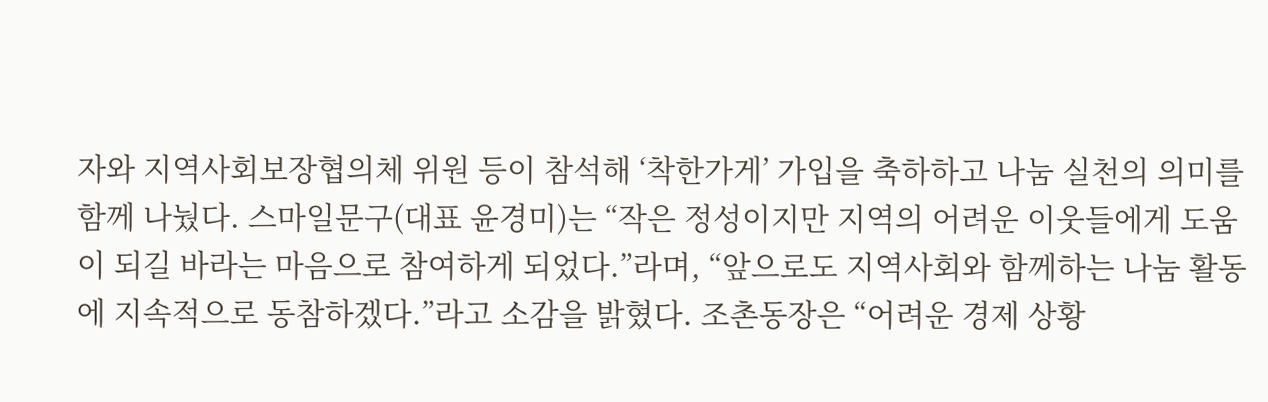자와 지역사회보장협의체 위원 등이 참석해 ‘착한가게’ 가입을 축하하고 나눔 실천의 의미를 함께 나눴다. 스마일문구(대표 윤경미)는 “작은 정성이지만 지역의 어려운 이웃들에게 도움이 되길 바라는 마음으로 참여하게 되었다.”라며, “앞으로도 지역사회와 함께하는 나눔 활동에 지속적으로 동참하겠다.”라고 소감을 밝혔다. 조촌동장은 “어려운 경제 상황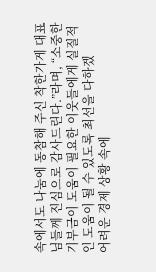속에서도 나눔에 동참해 주신 착한가게 대표님들께 진심으로 감사드린다.”라며, “소중한 기부금이 도움이 필요한 이웃들에게 실질적인 도움이 될 수 있도록 최선을 다하겠
어려운 경제 상황 속에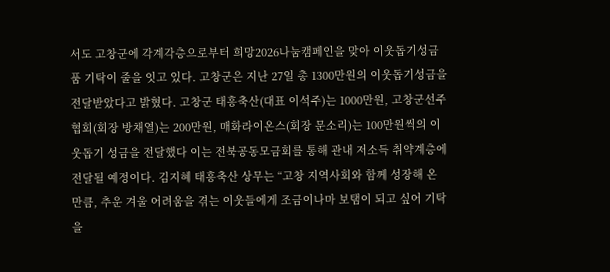서도 고창군에 각계각층으로부터 희망2026나눔캠페인을 맞아 이웃돕기성금품 기탁이 줄을 잇고 있다. 고창군은 지난 27일 총 1300만원의 이웃돕기성금을 전달받았다고 밝혔다. 고창군 태흥축산(대표 이석주)는 1000만원, 고창군선주협회(회장 방채열)는 200만원, 매화라이온스(회장 문소리)는 100만원씩의 이웃돕기 성금을 전달했다 이는 전북공동모금회를 통해 관내 저소득 취약계층에 전달될 예정이다. 김지혜 태흥축산 상무는 “고창 지역사회와 함께 성장해 온 만큼, 추운 겨울 어려움을 겪는 이웃들에게 조금이나마 보탬이 되고 싶어 기탁을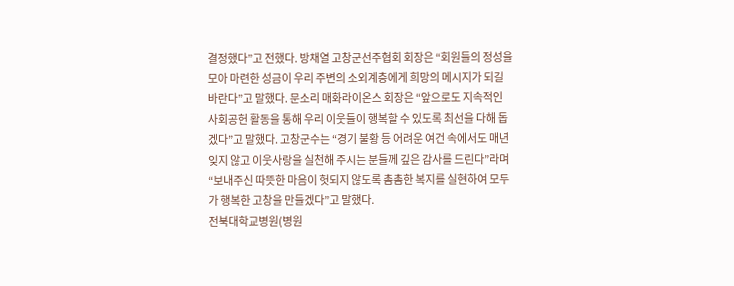결정했다”고 전했다. 방채열 고창군선주협회 회장은 “회원들의 정성을 모아 마련한 성금이 우리 주변의 소외계층에게 희망의 메시지가 되길 바란다”고 말했다. 문소리 매화라이온스 회장은 “앞으로도 지속적인 사회공헌 활동을 통해 우리 이웃들이 행복할 수 있도록 최선을 다해 돕겠다”고 말했다. 고창군수는 “경기 불황 등 어려운 여건 속에서도 매년 잊지 않고 이웃사랑을 실천해 주시는 분들께 깊은 감사를 드린다”라며 “보내주신 따뜻한 마음이 헛되지 않도록 촘촘한 복지를 실현하여 모두가 행복한 고창을 만들겠다”고 말했다.
전북대학교병원(병원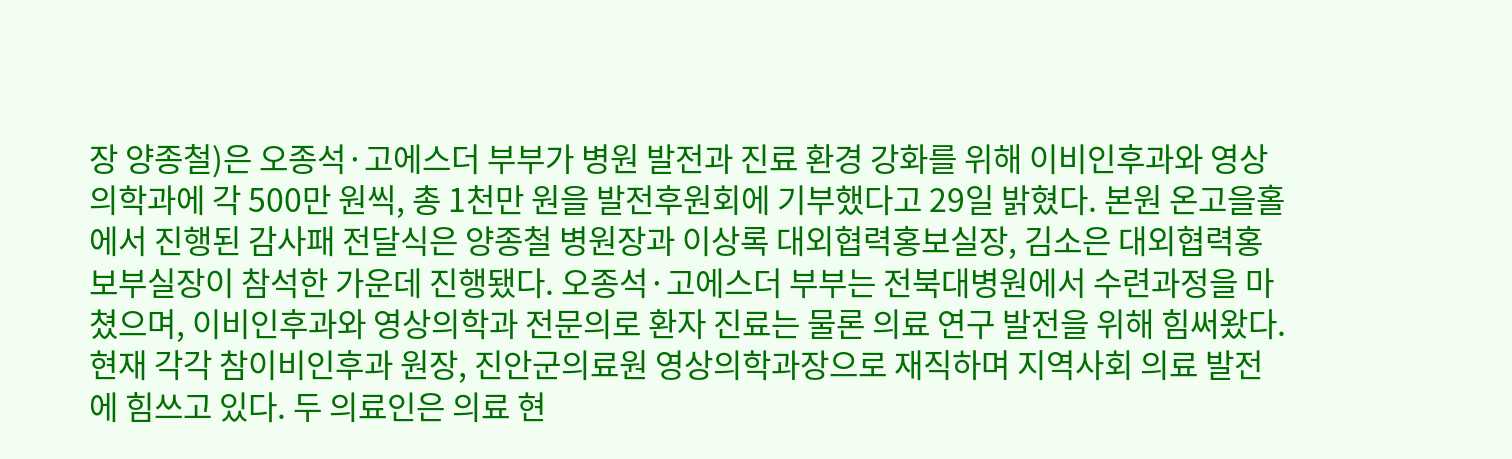장 양종철)은 오종석·고에스더 부부가 병원 발전과 진료 환경 강화를 위해 이비인후과와 영상의학과에 각 500만 원씩, 총 1천만 원을 발전후원회에 기부했다고 29일 밝혔다. 본원 온고을홀에서 진행된 감사패 전달식은 양종철 병원장과 이상록 대외협력홍보실장, 김소은 대외협력홍보부실장이 참석한 가운데 진행됐다. 오종석·고에스더 부부는 전북대병원에서 수련과정을 마쳤으며, 이비인후과와 영상의학과 전문의로 환자 진료는 물론 의료 연구 발전을 위해 힘써왔다. 현재 각각 참이비인후과 원장, 진안군의료원 영상의학과장으로 재직하며 지역사회 의료 발전에 힘쓰고 있다. 두 의료인은 의료 현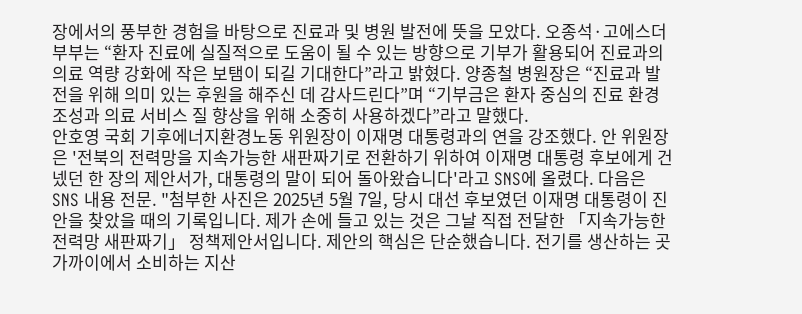장에서의 풍부한 경험을 바탕으로 진료과 및 병원 발전에 뜻을 모았다. 오종석·고에스더 부부는 “환자 진료에 실질적으로 도움이 될 수 있는 방향으로 기부가 활용되어 진료과의 의료 역량 강화에 작은 보탬이 되길 기대한다”라고 밝혔다. 양종철 병원장은 “진료과 발전을 위해 의미 있는 후원을 해주신 데 감사드린다”며 “기부금은 환자 중심의 진료 환경 조성과 의료 서비스 질 향상을 위해 소중히 사용하겠다”라고 말했다.
안호영 국회 기후에너지환경노동 위원장이 이재명 대통령과의 연을 강조했다. 안 위원장은 '전북의 전력망을 지속가능한 새판짜기로 전환하기 위하여 이재명 대통령 후보에게 건넸던 한 장의 제안서가, 대통령의 말이 되어 돌아왔습니다'라고 SNS에 올렸다. 다음은 SNS 내용 전문. "첨부한 사진은 2025년 5월 7일, 당시 대선 후보였던 이재명 대통령이 진안을 찾았을 때의 기록입니다. 제가 손에 들고 있는 것은 그날 직접 전달한 「지속가능한 전력망 새판짜기」 정책제안서입니다. 제안의 핵심은 단순했습니다. 전기를 생산하는 곳 가까이에서 소비하는 지산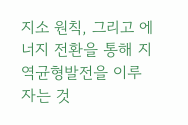지소 원칙, 그리고 에너지 전환을 통해 지역균형발전을 이루자는 것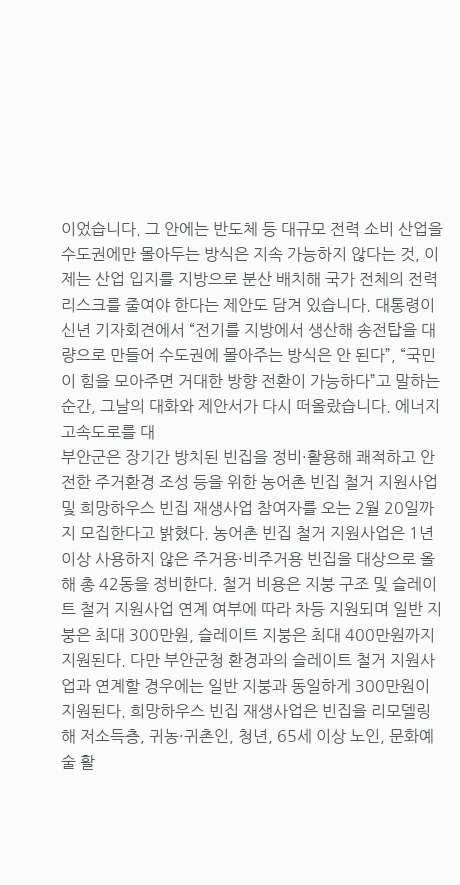이었습니다. 그 안에는 반도체 등 대규모 전력 소비 산업을 수도권에만 몰아두는 방식은 지속 가능하지 않다는 것, 이제는 산업 입지를 지방으로 분산 배치해 국가 전체의 전력 리스크를 줄여야 한다는 제안도 담겨 있습니다. 대통령이 신년 기자회견에서 “전기를 지방에서 생산해 송전탑을 대량으로 만들어 수도권에 몰아주는 방식은 안 된다”, “국민이 힘을 모아주면 거대한 방향 전환이 가능하다”고 말하는 순간, 그날의 대화와 제안서가 다시 떠올랐습니다. 에너지고속도로를 대
부안군은 장기간 방치된 빈집을 정비·활용해 쾌적하고 안전한 주거환경 조성 등을 위한 농어촌 빈집 철거 지원사업 및 희망하우스 빈집 재생사업 참여자를 오는 2월 20일까지 모집한다고 밝혔다. 농어촌 빈집 철거 지원사업은 1년 이상 사용하지 않은 주거용·비주거용 빈집을 대상으로 올해 총 42동을 정비한다. 철거 비용은 지붕 구조 및 슬레이트 철거 지원사업 연계 여부에 따라 차등 지원되며 일반 지붕은 최대 300만원, 슬레이트 지붕은 최대 400만원까지 지원된다. 다만 부안군청 환경과의 슬레이트 철거 지원사업과 연계할 경우에는 일반 지붕과 동일하게 300만원이 지원된다. 희망하우스 빈집 재생사업은 빈집을 리모델링해 저소득층, 귀농·귀촌인, 청년, 65세 이상 노인, 문화예술 활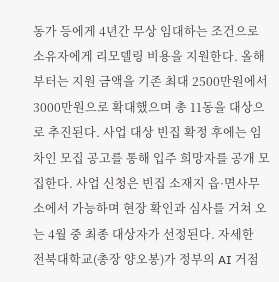동가 등에게 4년간 무상 임대하는 조건으로 소유자에게 리모델링 비용을 지원한다. 올해부터는 지원 금액을 기존 최대 2500만원에서 3000만원으로 확대했으며 총 11동을 대상으로 추진된다. 사업 대상 빈집 확정 후에는 임차인 모집 공고를 통해 입주 희망자를 공개 모집한다. 사업 신청은 빈집 소재지 읍·면사무소에서 가능하며 현장 확인과 심사를 거쳐 오는 4월 중 최종 대상자가 선정된다. 자세한
전북대학교(총장 양오봉)가 정부의 AI 거점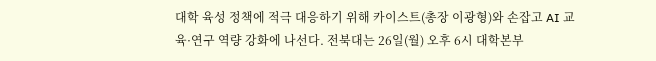대학 육성 정책에 적극 대응하기 위해 카이스트(총장 이광형)와 손잡고 AI 교육·연구 역량 강화에 나선다. 전북대는 26일(월) 오후 6시 대학본부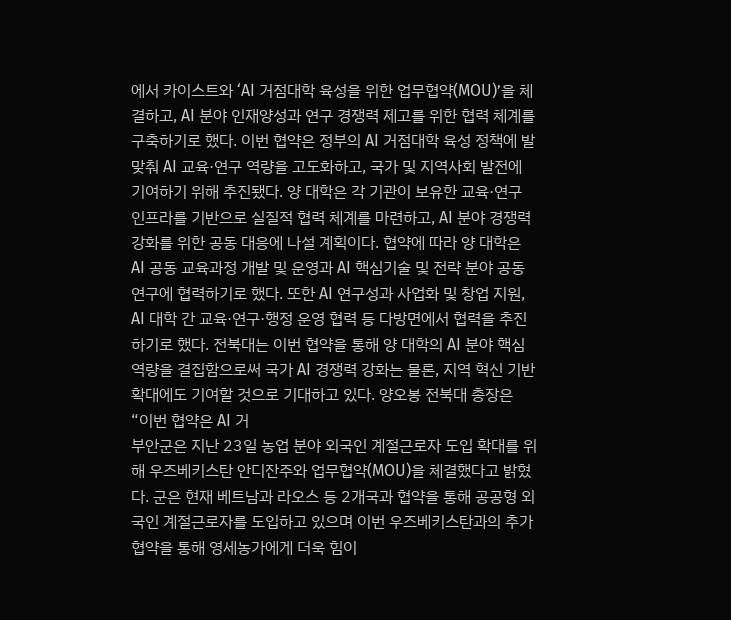에서 카이스트와 ‘AI 거점대학 육성을 위한 업무협약(MOU)’을 체결하고, AI 분야 인재양성과 연구 경쟁력 제고를 위한 협력 체계를 구축하기로 했다. 이번 협약은 정부의 AI 거점대학 육성 정책에 발맞춰 AI 교육·연구 역량을 고도화하고, 국가 및 지역사회 발전에 기여하기 위해 추진됐다. 양 대학은 각 기관이 보유한 교육·연구 인프라를 기반으로 실질적 협력 체계를 마련하고, AI 분야 경쟁력 강화를 위한 공동 대응에 나설 계획이다. 협약에 따라 양 대학은 AI 공동 교육과정 개발 및 운영과 AI 핵심기술 및 전략 분야 공동연구에 협력하기로 했다. 또한 AI 연구성과 사업화 및 창업 지원, AI 대학 간 교육·연구·행정 운영 협력 등 다방면에서 협력을 추진하기로 했다. 전북대는 이번 협약을 통해 양 대학의 AI 분야 핵심 역량을 결집함으로써 국가 AI 경쟁력 강화는 물론, 지역 혁신 기반 확대에도 기여할 것으로 기대하고 있다. 양오봉 전북대 총장은 “이번 협약은 AI 거
부안군은 지난 23일 농업 분야 외국인 계절근로자 도입 확대를 위해 우즈베키스탄 안디잔주와 업무협약(MOU)을 체결했다고 밝혔다. 군은 현재 베트남과 라오스 등 2개국과 협약을 통해 공공형 외국인 계절근로자를 도입하고 있으며 이번 우즈베키스탄과의 추가 협약을 통해 영세농가에게 더욱 힘이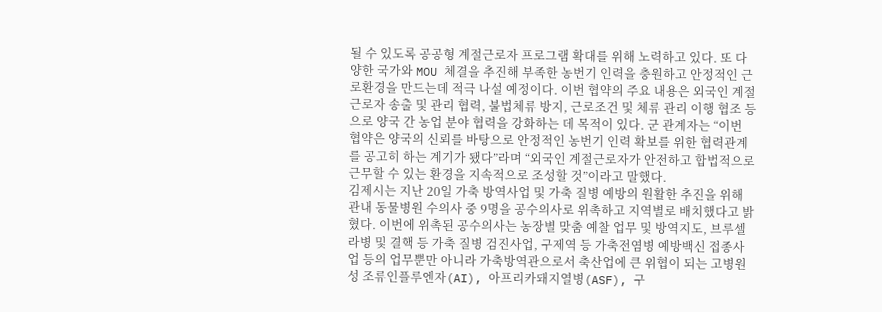될 수 있도록 공공형 계절근로자 프로그램 확대를 위해 노력하고 있다. 또 다양한 국가와 MOU 체결을 추진해 부족한 농번기 인력을 충원하고 안정적인 근로환경을 만드는데 적극 나설 예정이다. 이번 협약의 주요 내용은 외국인 계절근로자 송출 및 관리 협력, 불법체류 방지, 근로조건 및 체류 관리 이행 협조 등으로 양국 간 농업 분야 협력을 강화하는 데 목적이 있다. 군 관계자는 “이번 협약은 양국의 신뢰를 바탕으로 안정적인 농번기 인력 확보를 위한 협력관계를 공고히 하는 계기가 됐다”라며 “외국인 계절근로자가 안전하고 합법적으로 근무할 수 있는 환경을 지속적으로 조성할 것”이라고 말했다.
김제시는 지난 20일 가축 방역사업 및 가축 질병 예방의 원활한 추진을 위해 관내 동물병원 수의사 중 9명을 공수의사로 위촉하고 지역별로 배치했다고 밝혔다. 이번에 위촉된 공수의사는 농장별 맞춤 예찰 업무 및 방역지도, 브루셀라병 및 결핵 등 가축 질병 검진사업, 구제역 등 가축전염병 예방백신 접종사업 등의 업무뿐만 아니라 가축방역관으로서 축산업에 큰 위협이 되는 고병원성 조류인플루엔자(AI), 아프리카돼지열병(ASF), 구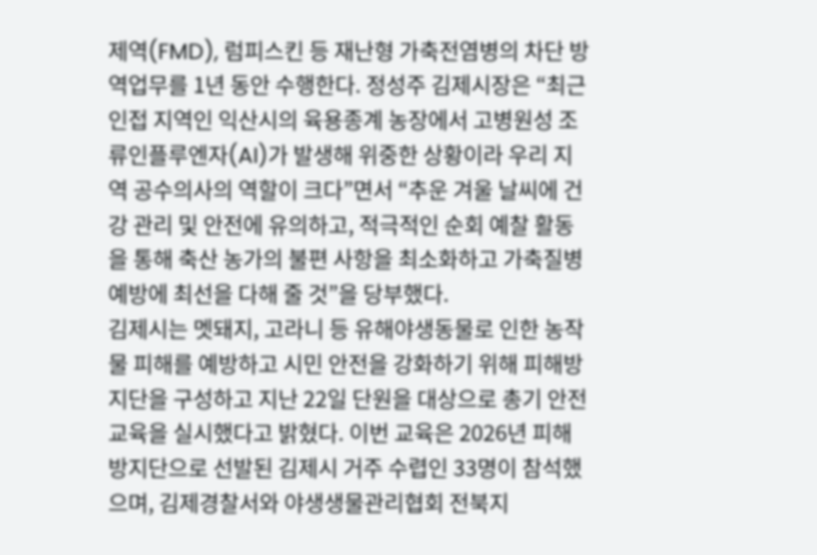제역(FMD), 럼피스킨 등 재난형 가축전염병의 차단 방역업무를 1년 동안 수행한다. 정성주 김제시장은 “최근 인접 지역인 익산시의 육용종계 농장에서 고병원성 조류인플루엔자(AI)가 발생해 위중한 상황이라 우리 지역 공수의사의 역할이 크다”면서 “추운 겨울 날씨에 건강 관리 및 안전에 유의하고, 적극적인 순회 예찰 활동을 통해 축산 농가의 불편 사항을 최소화하고 가축질병 예방에 최선을 다해 줄 것”을 당부했다.
김제시는 멧돼지, 고라니 등 유해야생동물로 인한 농작물 피해를 예방하고 시민 안전을 강화하기 위해 피해방지단을 구성하고 지난 22일 단원을 대상으로 총기 안전교육을 실시했다고 밝혔다. 이번 교육은 2026년 피해방지단으로 선발된 김제시 거주 수렵인 33명이 참석했으며, 김제경찰서와 야생생물관리협회 전북지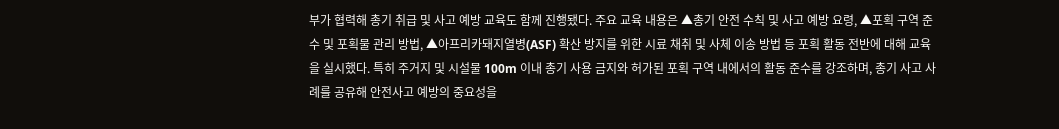부가 협력해 총기 취급 및 사고 예방 교육도 함께 진행됐다. 주요 교육 내용은 ▲총기 안전 수칙 및 사고 예방 요령, ▲포획 구역 준수 및 포획물 관리 방법, ▲아프리카돼지열병(ASF) 확산 방지를 위한 시료 채취 및 사체 이송 방법 등 포획 활동 전반에 대해 교육을 실시했다. 특히 주거지 및 시설물 100m 이내 총기 사용 금지와 허가된 포획 구역 내에서의 활동 준수를 강조하며, 총기 사고 사례를 공유해 안전사고 예방의 중요성을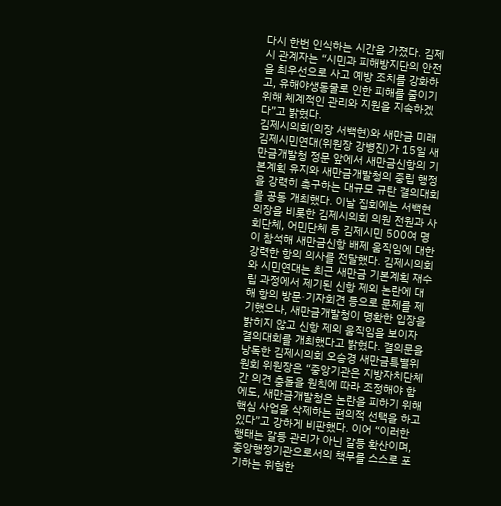다시 한번 인식하는 시간을 가졌다. 김제시 관계자는 “시민과 피해방지단의 안전을 최우선으로 사고 예방 조치를 강화하고, 유해야생동물로 인한 피해를 줄이기 위해 체계적인 관리와 지원을 지속하겠다”고 밝혔다.
김제시의회(의장 서백현)와 새만금 미래 김제시민연대(위원장 강병진)가 15일 새만금개발청 정문 앞에서 새만금신항의 기본계획 유지와 새만금개발청의 중립 행정을 강력히 촉구하는 대규모 규탄 결의대회를 공동 개최했다. 이날 집회에는 서백현 의장을 비롯한 김제시의회 의원 전원과 사회단체, 어민단체 등 김제시민 500여 명이 참석해 새만금신항 배제 움직임에 대한 강력한 항의 의사를 전달했다. 김제시의회와 시민연대는 최근 새만금 기본계획 재수립 과정에서 제기된 신항 제외 논란에 대해 항의 방문·기자회견 등으로 문제를 제기했으나, 새만금개발청이 명확한 입장을 밝히지 않고 신항 제외 움직임을 보이자 결의대회를 개최했다고 밝혔다. 결의문을 낭독한 김제시의회 오승경 새만금특별위원회 위원장은 “중앙기관은 지방자치단체 간 의견 충돌을 원칙에 따라 조정해야 함에도, 새만금개발청은 논란을 피하기 위해 핵심 사업을 삭제하는 편의적 선택을 하고 있다”고 강하게 비판했다. 이어 “이러한 행태는 갈등 관리가 아닌 갈등 확산이며, 중앙행정기관으로서의 책무를 스스로 포기하는 위험한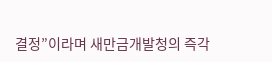결정”이라며 새만금개발청의 즉각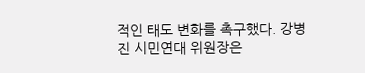적인 태도 변화를 촉구했다. 강병진 시민연대 위원장은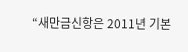“새만금신항은 2011년 기본